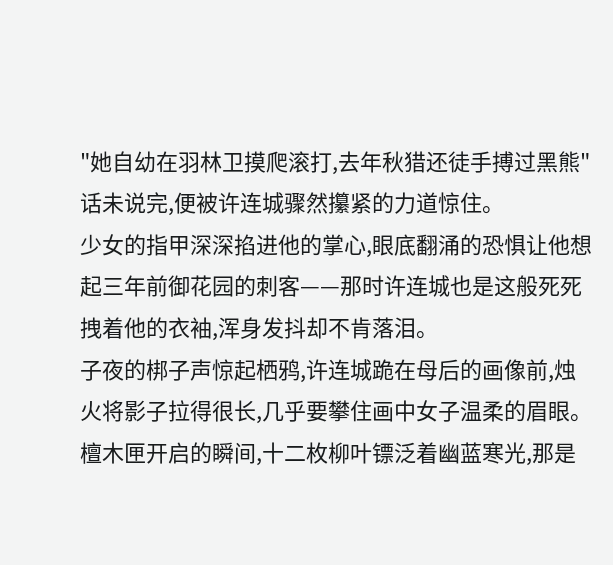"她自幼在羽林卫摸爬滚打,去年秋猎还徒手搏过黑熊"
话未说完,便被许连城骤然攥紧的力道惊住。
少女的指甲深深掐进他的掌心,眼底翻涌的恐惧让他想起三年前御花园的刺客——那时许连城也是这般死死拽着他的衣袖,浑身发抖却不肯落泪。
子夜的梆子声惊起栖鸦,许连城跪在母后的画像前,烛火将影子拉得很长,几乎要攀住画中女子温柔的眉眼。
檀木匣开启的瞬间,十二枚柳叶镖泛着幽蓝寒光,那是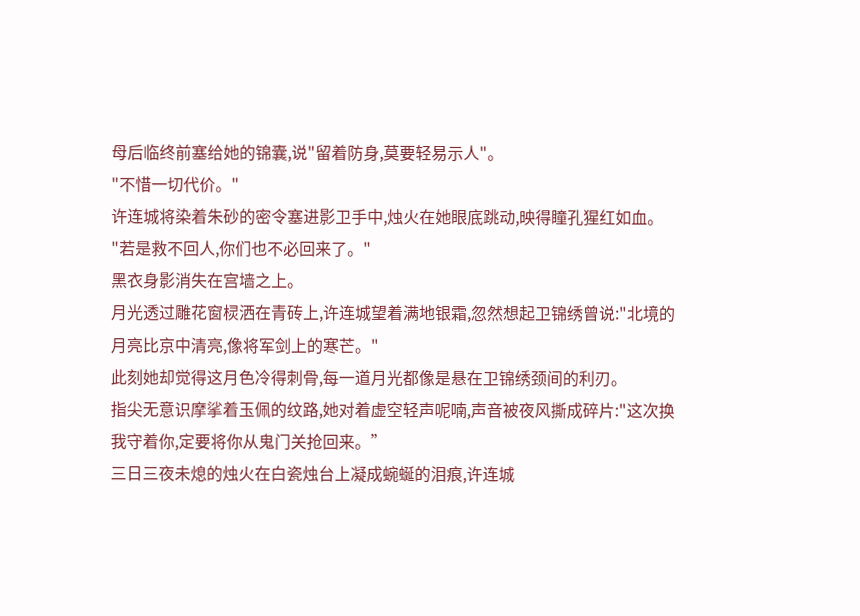母后临终前塞给她的锦囊,说"留着防身,莫要轻易示人"。
"不惜一切代价。"
许连城将染着朱砂的密令塞进影卫手中,烛火在她眼底跳动,映得瞳孔猩红如血。
"若是救不回人,你们也不必回来了。"
黑衣身影消失在宫墙之上。
月光透过雕花窗棂洒在青砖上,许连城望着满地银霜,忽然想起卫锦绣曾说:"北境的月亮比京中清亮,像将军剑上的寒芒。"
此刻她却觉得这月色冷得刺骨,每一道月光都像是悬在卫锦绣颈间的利刃。
指尖无意识摩挲着玉佩的纹路,她对着虚空轻声呢喃,声音被夜风撕成碎片:"这次换我守着你,定要将你从鬼门关抢回来。”
三日三夜未熄的烛火在白瓷烛台上凝成蜿蜒的泪痕,许连城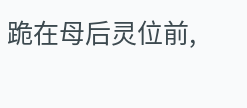跪在母后灵位前,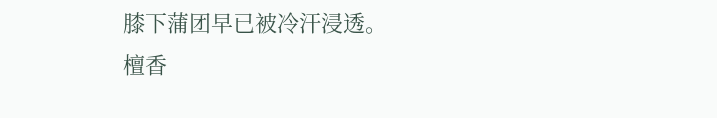膝下蒲团早已被冷汗浸透。
檀香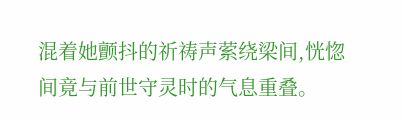混着她颤抖的祈祷声萦绕梁间,恍惚间竟与前世守灵时的气息重叠。